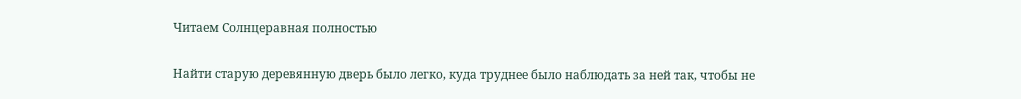Читаем Солнцеравная полностью

Найти старую деревянную дверь было легко, куда труднее было наблюдать за ней так, чтобы не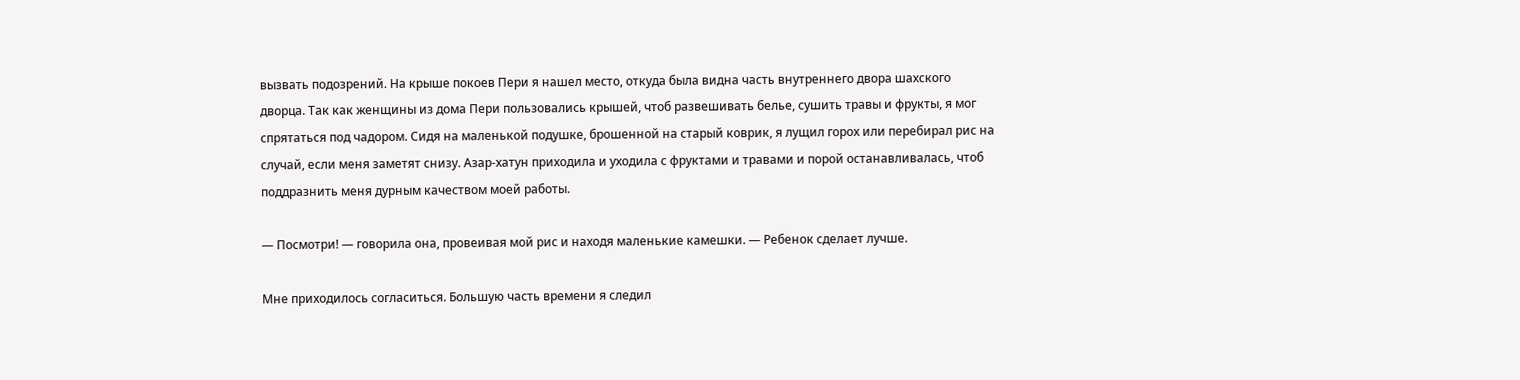вызвать подозрений. На крыше покоев Пери я нашел место, откуда была видна часть внутреннего двора шахского дворца. Так как женщины из дома Пери пользовались крышей, чтоб развешивать белье, сушить травы и фрукты, я мог спрятаться под чадором. Сидя на маленькой подушке, брошенной на старый коврик, я лущил горох или перебирал рис на случай, если меня заметят снизу. Азар-хатун приходила и уходила с фруктами и травами и порой останавливалась, чтоб поддразнить меня дурным качеством моей работы.

— Посмотри! — говорила она, провеивая мой рис и находя маленькие камешки. — Ребенок сделает лучше.

Мне приходилось согласиться. Большую часть времени я следил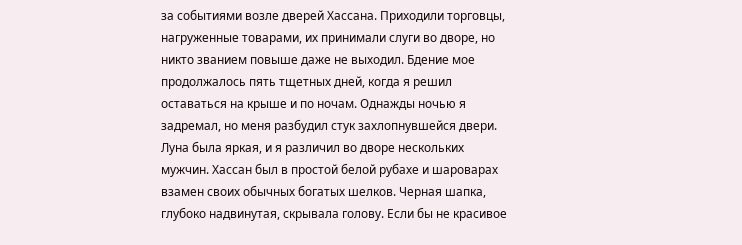за событиями возле дверей Хассана. Приходили торговцы, нагруженные товарами, их принимали слуги во дворе, но никто званием повыше даже не выходил. Бдение мое продолжалось пять тщетных дней, когда я решил оставаться на крыше и по ночам. Однажды ночью я задремал, но меня разбудил стук захлопнувшейся двери. Луна была яркая, и я различил во дворе нескольких мужчин. Хассан был в простой белой рубахе и шароварах взамен своих обычных богатых шелков. Черная шапка, глубоко надвинутая, скрывала голову. Если бы не красивое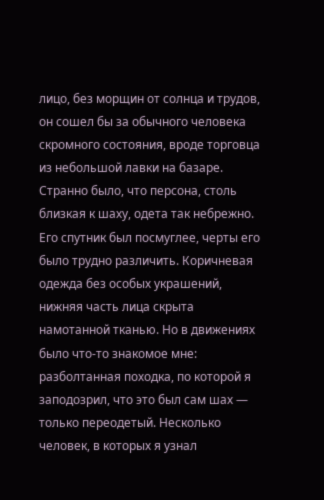лицо, без морщин от солнца и трудов, он сошел бы за обычного человека скромного состояния, вроде торговца из небольшой лавки на базаре. Странно было, что персона, столь близкая к шаху, одета так небрежно. Его спутник был посмуглее, черты его было трудно различить. Коричневая одежда без особых украшений, нижняя часть лица скрыта намотанной тканью. Но в движениях было что-то знакомое мне: разболтанная походка, по которой я заподозрил, что это был сам шах — только переодетый. Несколько человек, в которых я узнал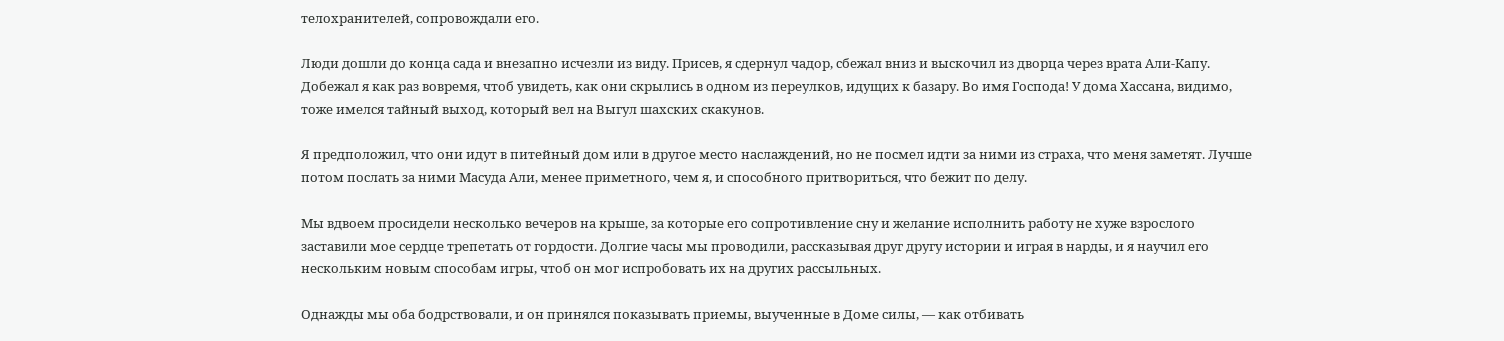телохранителей, сопровождали его.

Люди дошли до конца сада и внезапно исчезли из виду. Присев, я сдернул чадор, сбежал вниз и выскочил из дворца через врата Али-Капу. Добежал я как раз вовремя, чтоб увидеть, как они скрылись в одном из переулков, идущих к базару. Во имя Господа! У дома Хассана, видимо, тоже имелся тайный выход, который вел на Выгул шахских скакунов.

Я предположил, что они идут в питейный дом или в другое место наслаждений, но не посмел идти за ними из страха, что меня заметят. Лучше потом послать за ними Масуда Али, менее приметного, чем я, и способного притвориться, что бежит по делу.

Мы вдвоем просидели несколько вечеров на крыше, за которые его сопротивление сну и желание исполнить работу не хуже взрослого заставили мое сердце трепетать от гордости. Долгие часы мы проводили, рассказывая друг другу истории и играя в нарды, и я научил его нескольким новым способам игры, чтоб он мог испробовать их на других рассыльных.

Однажды мы оба бодрствовали, и он принялся показывать приемы, выученные в Доме силы, — как отбивать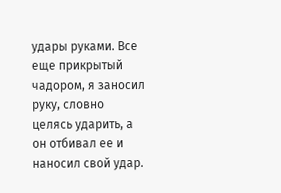удары руками. Все еще прикрытый чадором, я заносил руку, словно целясь ударить, а он отбивал ее и наносил свой удар.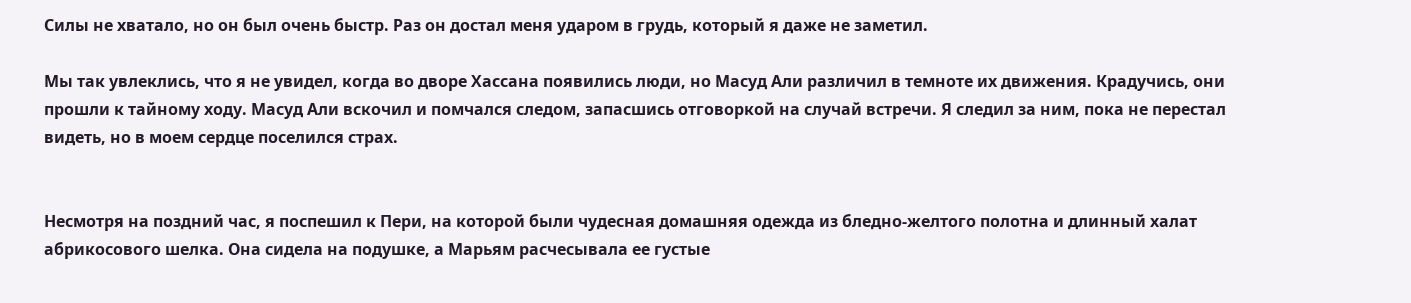Силы не хватало, но он был очень быстр. Раз он достал меня ударом в грудь, который я даже не заметил.

Мы так увлеклись, что я не увидел, когда во дворе Хассана появились люди, но Масуд Али различил в темноте их движения. Крадучись, они прошли к тайному ходу. Масуд Али вскочил и помчался следом, запасшись отговоркой на случай встречи. Я следил за ним, пока не перестал видеть, но в моем сердце поселился страх.


Несмотря на поздний час, я поспешил к Пери, на которой были чудесная домашняя одежда из бледно-желтого полотна и длинный халат абрикосового шелка. Она сидела на подушке, а Марьям расчесывала ее густые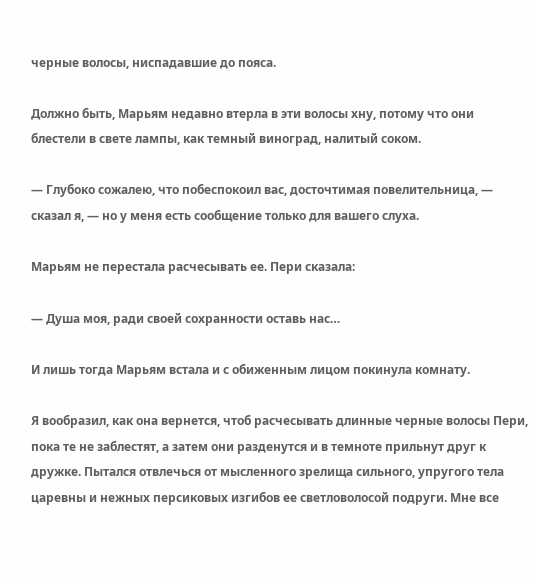черные волосы, ниспадавшие до пояса.

Должно быть, Марьям недавно втерла в эти волосы хну, потому что они блестели в свете лампы, как темный виноград, налитый соком.

— Глубоко сожалею, что побеспокоил вас, досточтимая повелительница, — сказал я, — но у меня есть сообщение только для вашего слуха.

Марьям не перестала расчесывать ее. Пери сказала:

— Душа моя, ради своей сохранности оставь нас…

И лишь тогда Марьям встала и с обиженным лицом покинула комнату.

Я вообразил, как она вернется, чтоб расчесывать длинные черные волосы Пери, пока те не заблестят, а затем они разденутся и в темноте прильнут друг к дружке. Пытался отвлечься от мысленного зрелища сильного, упругого тела царевны и нежных персиковых изгибов ее светловолосой подруги. Мне все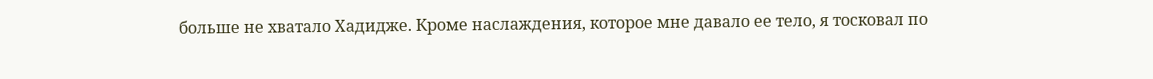больше не хватало Хадидже. Кроме наслаждения, которое мне давало ее тело, я тосковал по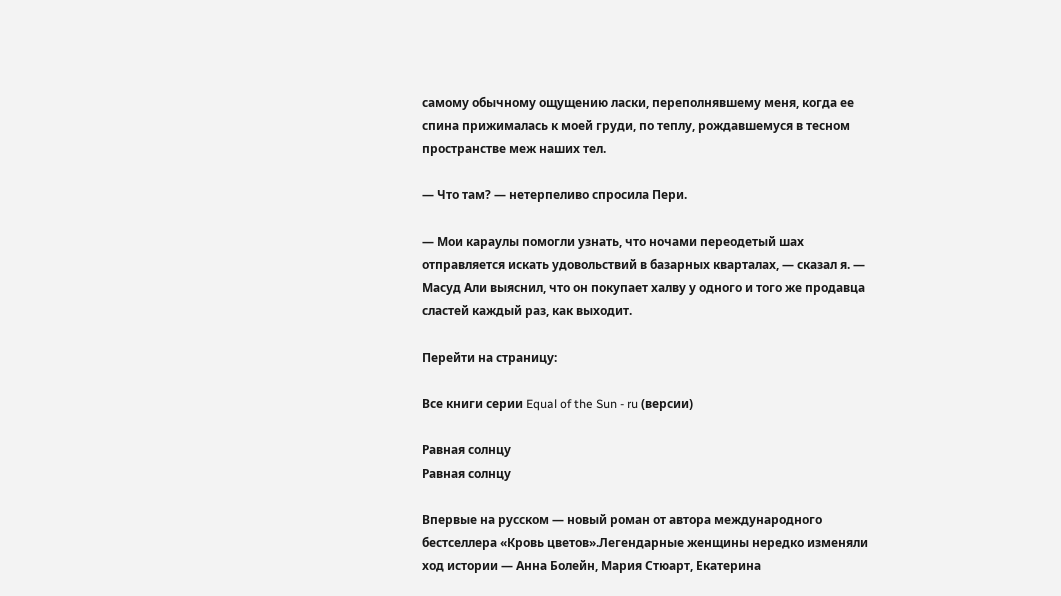самому обычному ощущению ласки, переполнявшему меня, когда ее спина прижималась к моей груди, по теплу, рождавшемуся в тесном пространстве меж наших тел.

— Что там? — нетерпеливо спросила Пери.

— Мои караулы помогли узнать, что ночами переодетый шах отправляется искать удовольствий в базарных кварталах, — сказал я. — Масуд Али выяснил, что он покупает халву у одного и того же продавца сластей каждый раз, как выходит.

Перейти на страницу:

Все книги серии Equal of the Sun - ru (версии)

Равная солнцу
Равная солнцу

Впервые на русском — новый роман от автора международного бестселлера «Кровь цветов».Легендарные женщины нередко изменяли ход истории — Анна Болейн, Мария Стюарт, Екатерина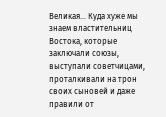Великая… Куда хуже мы знаем властительниц Востока, которые заключали союзы, выступали советчицами, проталкивали на трон своих сыновей и даже правили от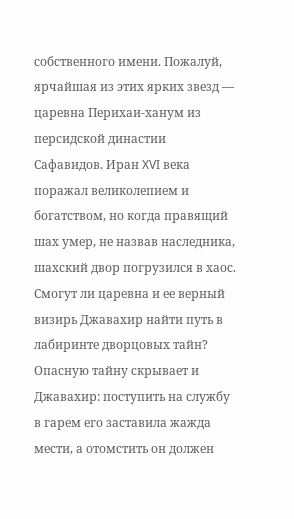собственного имени. Пожалуй, ярчайшая из этих ярких звезд — царевна Перихаи-ханум из персидской династии Сафавидов. Иран XVI века поражал великолепием и богатством, но когда правящий шах умер, не назвав наследника, шахский двор погрузился в хаос. Смогут ли царевна и ее верный визирь Джавахир найти путь в лабиринте дворцовых тайн? Опасную тайну скрывает и Джавахир: поступить на службу в гарем его заставила жажда мести, а отомстить он должен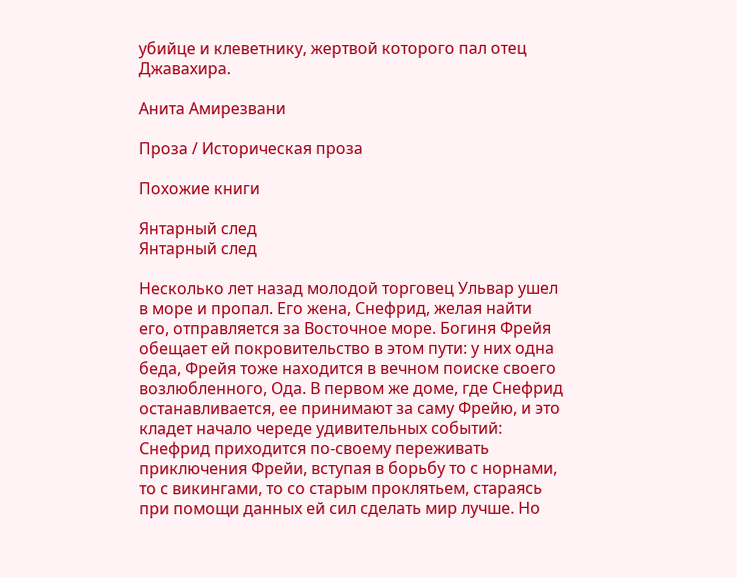убийце и клеветнику, жертвой которого пал отец Джавахира.

Анита Амирезвани

Проза / Историческая проза

Похожие книги

Янтарный след
Янтарный след

Несколько лет назад молодой торговец Ульвар ушел в море и пропал. Его жена, Снефрид, желая найти его, отправляется за Восточное море. Богиня Фрейя обещает ей покровительство в этом пути: у них одна беда, Фрейя тоже находится в вечном поиске своего возлюбленного, Ода. В первом же доме, где Снефрид останавливается, ее принимают за саму Фрейю, и это кладет начало череде удивительных событий: Снефрид приходится по-своему переживать приключения Фрейи, вступая в борьбу то с норнами, то с викингами, то со старым проклятьем, стараясь при помощи данных ей сил сделать мир лучше. Но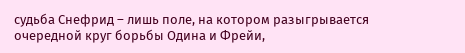судьба Снефрид – лишь поле, на котором разыгрывается очередной круг борьбы Одина и Фрейи,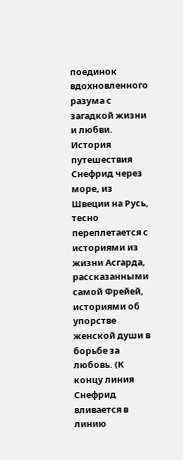поединок вдохновленного разума с загадкой жизни и любви. История путешествия Снефрид через море, из Швеции на Русь, тесно переплетается с историями из жизни Асгарда, рассказанными самой Фрейей, историями об упорстве женской души в борьбе за любовь. (К концу линия Снефрид вливается в линию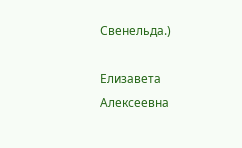Свенельда.)

Елизавета Алексеевна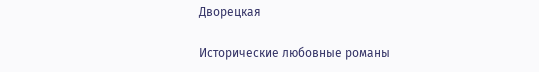Дворецкая

Исторические любовные романы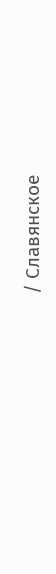/ Славянское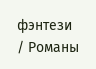фэнтези / Романы